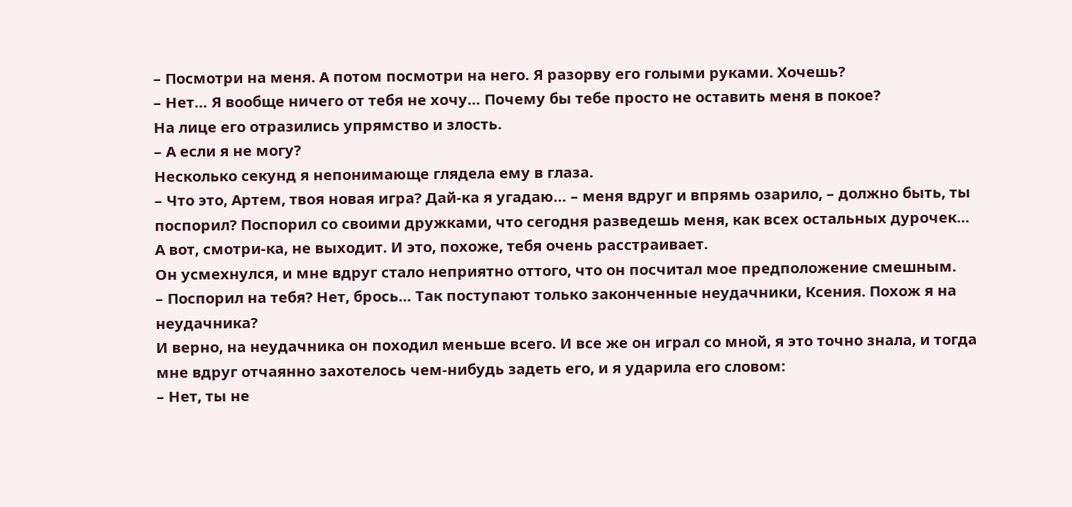– Посмотри на меня. А потом посмотри на него. Я разорву его голыми руками. Хочешь?
– Нет… Я вообще ничего от тебя не хочу… Почему бы тебе просто не оставить меня в покое?
На лице его отразились упрямство и злость.
– А если я не могу?
Несколько секунд я непонимающе глядела ему в глаза.
– Что это, Артем, твоя новая игра? Дай-ка я угадаю… – меня вдруг и впрямь озарило, – должно быть, ты поспорил? Поспорил со своими дружками, что сегодня разведешь меня, как всех остальных дурочек… А вот, смотри-ка, не выходит. И это, похоже, тебя очень расстраивает.
Он усмехнулся, и мне вдруг стало неприятно оттого, что он посчитал мое предположение смешным.
– Поспорил на тебя? Нет, брось… Так поступают только законченные неудачники, Ксения. Похож я на неудачника?
И верно, на неудачника он походил меньше всего. И все же он играл со мной, я это точно знала, и тогда мне вдруг отчаянно захотелось чем-нибудь задеть его, и я ударила его словом:
– Нет, ты не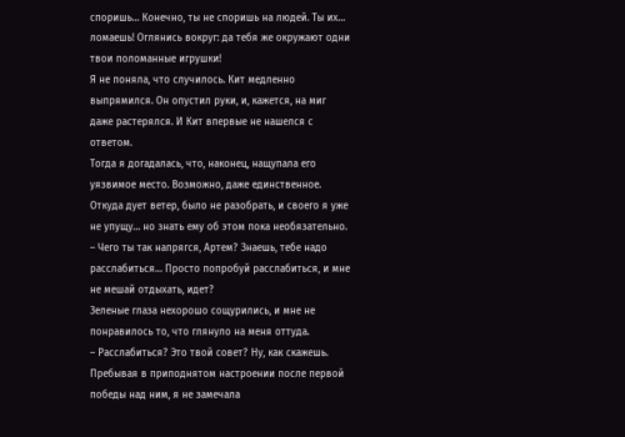споришь… Конечно, ты не споришь на людей. Ты их… ломаешь! Оглянись вокруг: да тебя же окружают одни твои поломанные игрушки!
Я не поняла, что случилось. Кит медленно выпрямился. Он опустил руки, и, кажется, на миг даже растерялся. И Кит впервые не нашелся с ответом.
Тогда я догадалась, что, наконец, нащупала его уязвимое место. Возможно, даже единственное. Откуда дует ветер, было не разобрать, и своего я уже не упущу… но знать ему об этом пока необязательно.
– Чего ты так напрягся, Артем? Знаешь, тебе надо расслабиться… Просто попробуй расслабиться, и мне не мешай отдыхать, идет?
Зеленые глаза нехорошо сощурились, и мне не понравилось то, что глянуло на меня оттуда.
– Расслабиться? Это твой совет? Ну, как скажешь.
Пребывая в приподнятом настроении после первой победы над ним, я не замечала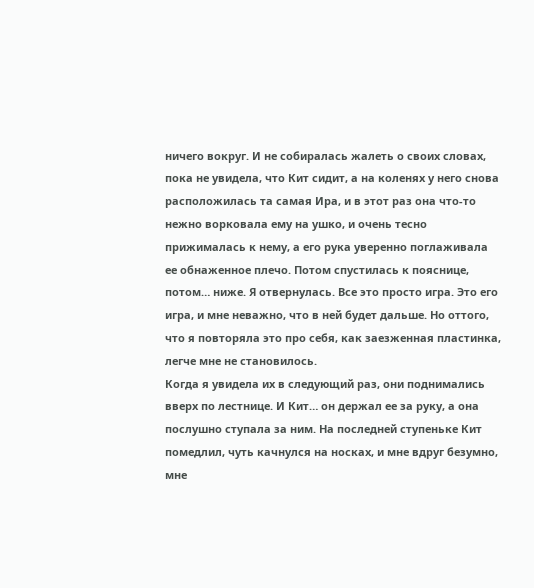ничего вокруг. И не собиралась жалеть о своих словах, пока не увидела, что Кит сидит, а на коленях у него снова расположилась та самая Ира, и в этот раз она что-то нежно ворковала ему на ушко, и очень тесно прижималась к нему, а его рука уверенно поглаживала ее обнаженное плечо. Потом спустилась к пояснице, потом… ниже. Я отвернулась. Все это просто игра. Это его игра, и мне неважно, что в ней будет дальше. Но оттого, что я повторяла это про себя, как заезженная пластинка, легче мне не становилось.
Когда я увидела их в следующий раз, они поднимались вверх по лестнице. И Кит… он держал ее за руку, а она послушно ступала за ним. На последней ступеньке Кит помедлил, чуть качнулся на носках, и мне вдруг безумно, мне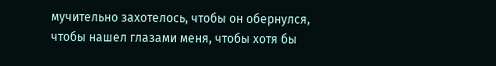мучительно захотелось, чтобы он обернулся, чтобы нашел глазами меня, чтобы хотя бы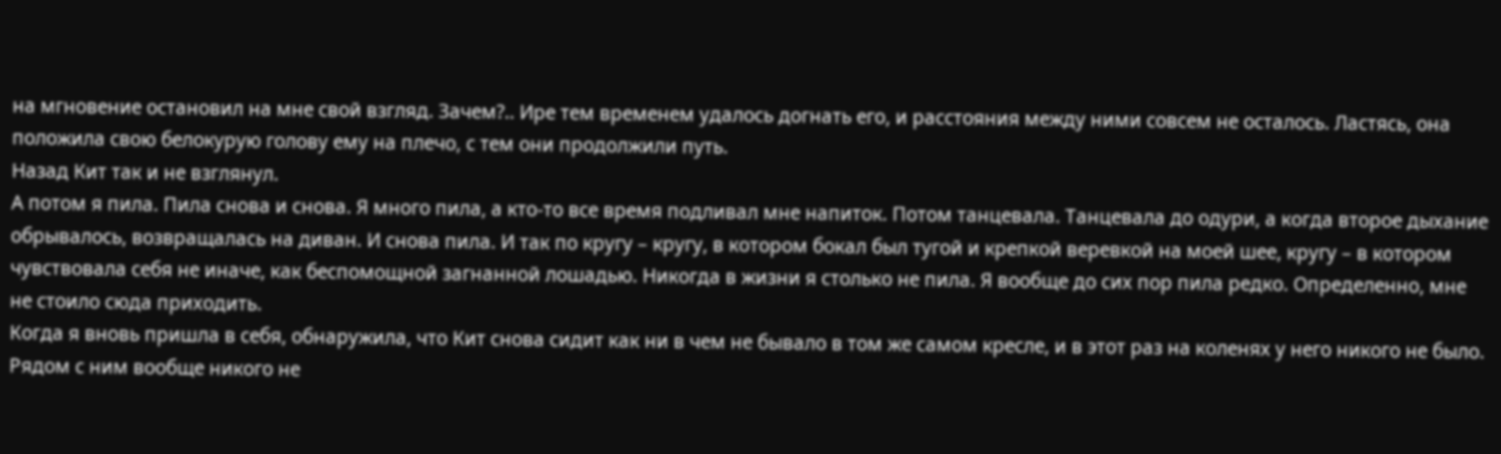на мгновение остановил на мне свой взгляд. Зачем?.. Ире тем временем удалось догнать его, и расстояния между ними совсем не осталось. Ластясь, она положила свою белокурую голову ему на плечо, с тем они продолжили путь.
Назад Кит так и не взглянул.
А потом я пила. Пила снова и снова. Я много пила, а кто-то все время подливал мне напиток. Потом танцевала. Танцевала до одури, а когда второе дыхание обрывалось, возвращалась на диван. И снова пила. И так по кругу – кругу, в котором бокал был тугой и крепкой веревкой на моей шее, кругу – в котором чувствовала себя не иначе, как беспомощной загнанной лошадью. Никогда в жизни я столько не пила. Я вообще до сих пор пила редко. Определенно, мне не стоило сюда приходить.
Когда я вновь пришла в себя, обнаружила, что Кит снова сидит как ни в чем не бывало в том же самом кресле, и в этот раз на коленях у него никого не было. Рядом с ним вообще никого не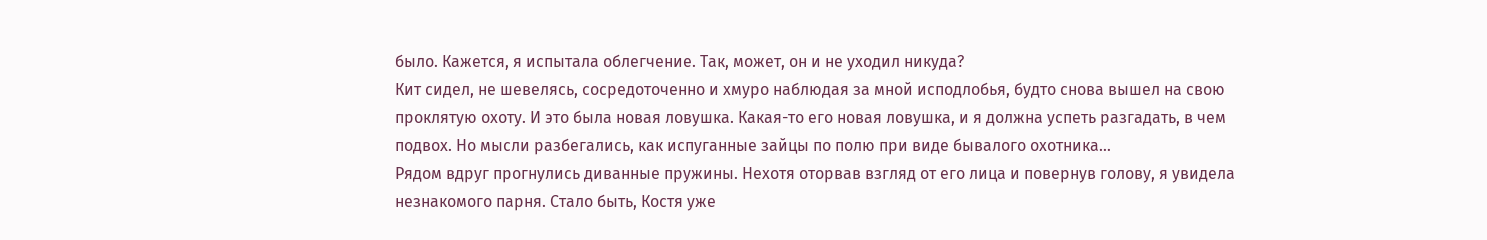было. Кажется, я испытала облегчение. Так, может, он и не уходил никуда?
Кит сидел, не шевелясь, сосредоточенно и хмуро наблюдая за мной исподлобья, будто снова вышел на свою проклятую охоту. И это была новая ловушка. Какая-то его новая ловушка, и я должна успеть разгадать, в чем подвох. Но мысли разбегались, как испуганные зайцы по полю при виде бывалого охотника…
Рядом вдруг прогнулись диванные пружины. Нехотя оторвав взгляд от его лица и повернув голову, я увидела незнакомого парня. Стало быть, Костя уже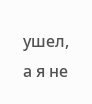ушел, а я не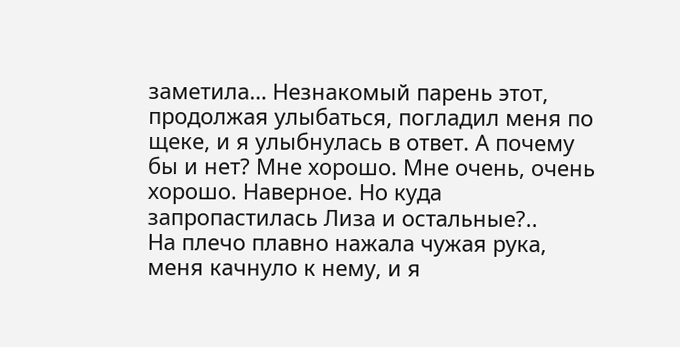заметила… Незнакомый парень этот, продолжая улыбаться, погладил меня по щеке, и я улыбнулась в ответ. А почему бы и нет? Мне хорошо. Мне очень, очень хорошо. Наверное. Но куда запропастилась Лиза и остальные?..
На плечо плавно нажала чужая рука, меня качнуло к нему, и я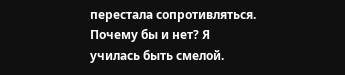перестала сопротивляться. Почему бы и нет? Я училась быть смелой.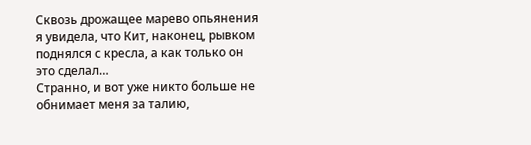Сквозь дрожащее марево опьянения я увидела, что Кит, наконец, рывком поднялся с кресла, а как только он это сделал…
Странно, и вот уже никто больше не обнимает меня за талию,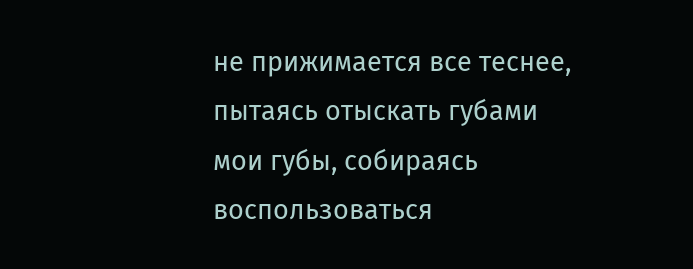не прижимается все теснее, пытаясь отыскать губами мои губы, собираясь воспользоваться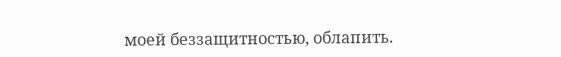моей беззащитностью, облапить.